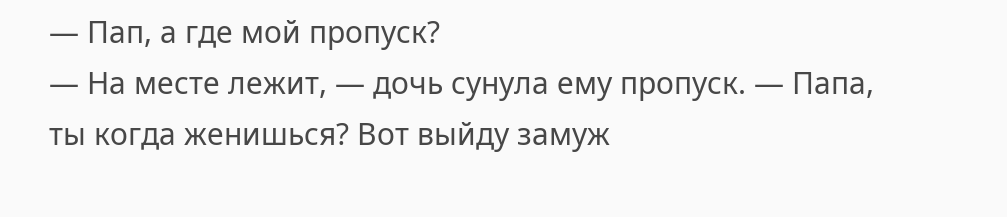— Пап, а где мой пропуск?
— На месте лежит, — дочь сунула ему пропуск. — Папа, ты когда женишься? Вот выйду замуж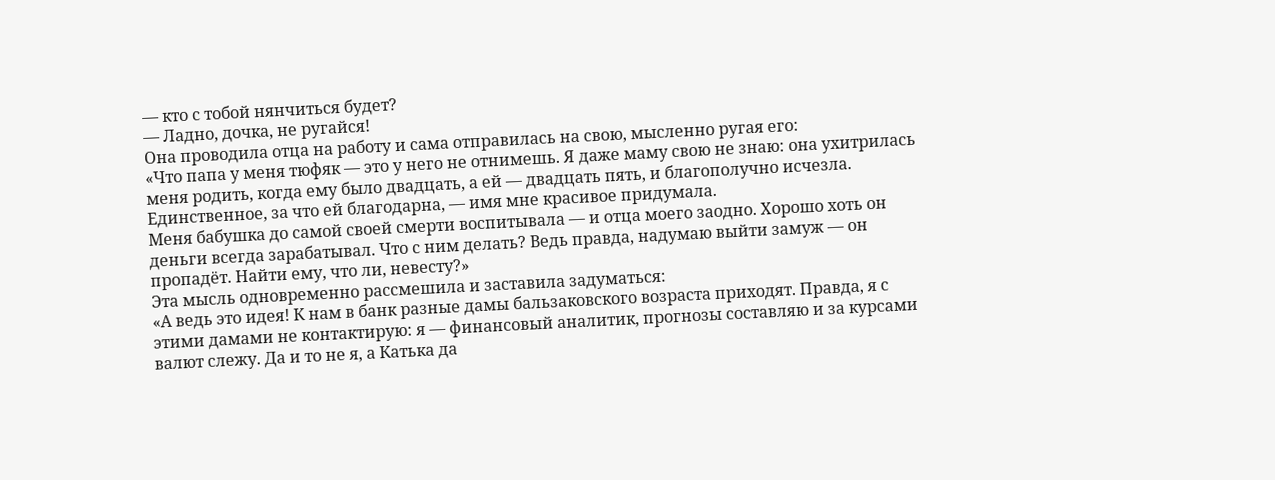— кто с тобой нянчиться будет?
— Ладно, дочка, не ругайся!
Она проводила отца на работу и сама отправилась на свою, мысленно ругая его:
«Что папа у меня тюфяк — это у него не отнимешь. Я даже маму свою не знаю: она ухитрилась меня родить, когда ему было двадцать, а ей — двадцать пять, и благополучно исчезла. Единственное, за что ей благодарна, — имя мне красивое придумала.
Меня бабушка до самой своей смерти воспитывала — и отца моего заодно. Хорошо хоть он деньги всегда зарабатывал. Что с ним делать? Ведь правда, надумаю выйти замуж — он пропадёт. Найти ему, что ли, невесту?»
Эта мысль одновременно рассмешила и заставила задуматься:
«А ведь это идея! К нам в банк разные дамы бальзаковского возраста приходят. Правда, я с этими дамами не контактирую: я — финансовый аналитик, прогнозы составляю и за курсами валют слежу. Да и то не я, а Катька да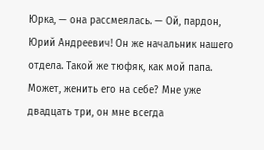Юрка, — она рассмеялась. — Ой, пардон, Юрий Андреевич! Он же начальник нашего отдела. Такой же тюфяк, как мой папа.
Может, женить его на себе? Мне уже двадцать три, он мне всегда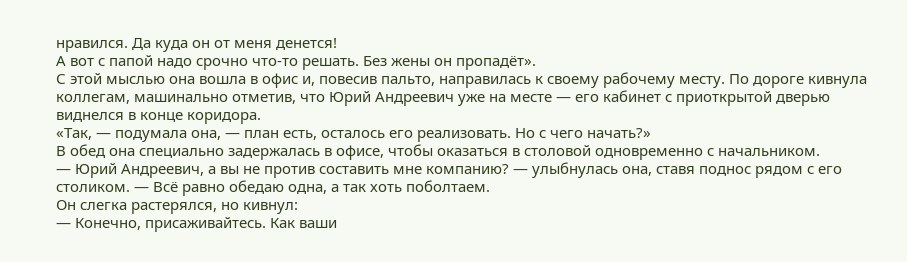нравился. Да куда он от меня денется!
А вот с папой надо срочно что‑то решать. Без жены он пропадёт».
С этой мыслью она вошла в офис и, повесив пальто, направилась к своему рабочему месту. По дороге кивнула коллегам, машинально отметив, что Юрий Андреевич уже на месте — его кабинет с приоткрытой дверью виднелся в конце коридора.
«Так, — подумала она, — план есть, осталось его реализовать. Но с чего начать?»
В обед она специально задержалась в офисе, чтобы оказаться в столовой одновременно с начальником.
— Юрий Андреевич, а вы не против составить мне компанию? — улыбнулась она, ставя поднос рядом с его столиком. — Всё равно обедаю одна, а так хоть поболтаем.
Он слегка растерялся, но кивнул:
— Конечно, присаживайтесь. Как ваши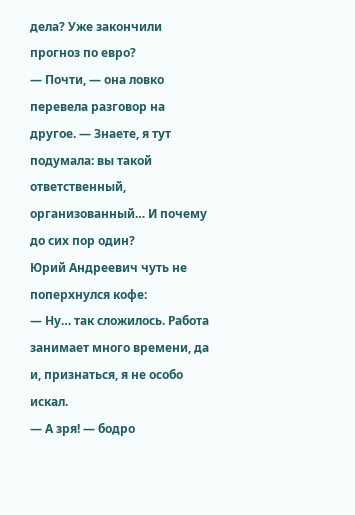дела? Уже закончили прогноз по евро?
— Почти, — она ловко перевела разговор на другое. — Знаете, я тут подумала: вы такой ответственный, организованный… И почему до сих пор один?
Юрий Андреевич чуть не поперхнулся кофе:
— Ну… так сложилось. Работа занимает много времени, да и, признаться, я не особо искал.
— А зря! — бодро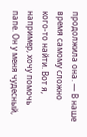продолжила она. — В наше время самому сложно кого‑то найти. Вот я, например, хочу помочь папе. Он у меня чудесный,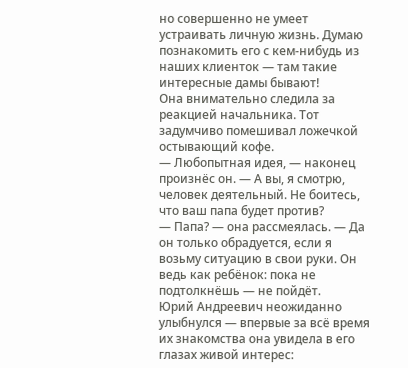но совершенно не умеет устраивать личную жизнь. Думаю познакомить его с кем‑нибудь из наших клиенток — там такие интересные дамы бывают!
Она внимательно следила за реакцией начальника. Тот задумчиво помешивал ложечкой остывающий кофе.
— Любопытная идея, — наконец произнёс он. — А вы, я смотрю, человек деятельный. Не боитесь, что ваш папа будет против?
— Папа? — она рассмеялась. — Да он только обрадуется, если я возьму ситуацию в свои руки. Он ведь как ребёнок: пока не подтолкнёшь — не пойдёт.
Юрий Андреевич неожиданно улыбнулся — впервые за всё время их знакомства она увидела в его глазах живой интерес: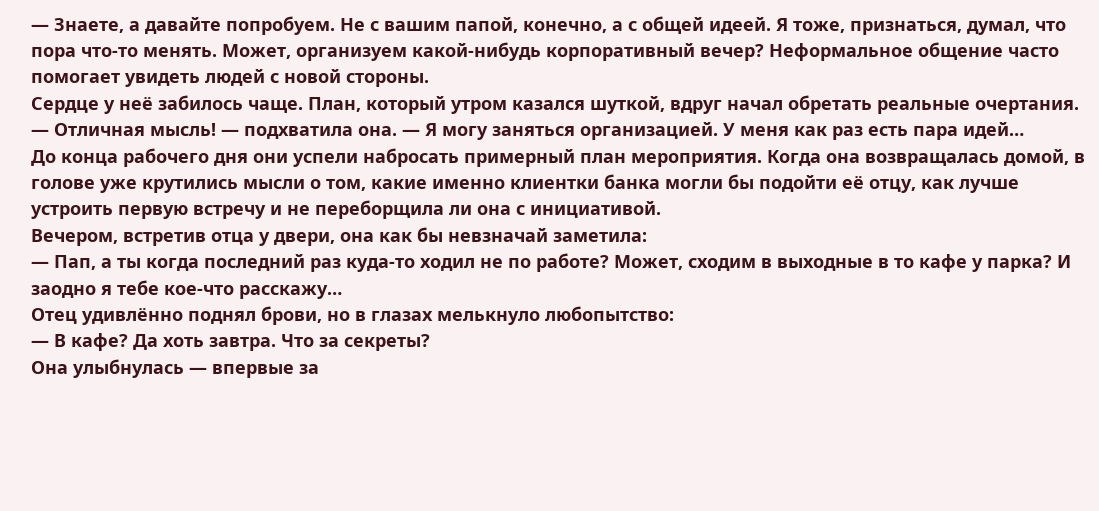— Знаете, а давайте попробуем. Не с вашим папой, конечно, а с общей идеей. Я тоже, признаться, думал, что пора что‑то менять. Может, организуем какой‑нибудь корпоративный вечер? Неформальное общение часто помогает увидеть людей с новой стороны.
Сердце у неё забилось чаще. План, который утром казался шуткой, вдруг начал обретать реальные очертания.
— Отличная мысль! — подхватила она. — Я могу заняться организацией. У меня как раз есть пара идей…
До конца рабочего дня они успели набросать примерный план мероприятия. Когда она возвращалась домой, в голове уже крутились мысли о том, какие именно клиентки банка могли бы подойти её отцу, как лучше устроить первую встречу и не переборщила ли она с инициативой.
Вечером, встретив отца у двери, она как бы невзначай заметила:
— Пап, а ты когда последний раз куда‑то ходил не по работе? Может, сходим в выходные в то кафе у парка? И заодно я тебе кое‑что расскажу…
Отец удивлённо поднял брови, но в глазах мелькнуло любопытство:
— В кафе? Да хоть завтра. Что за секреты?
Она улыбнулась — впервые за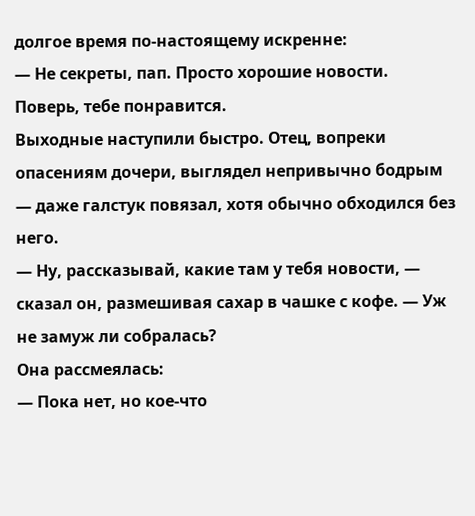долгое время по‑настоящему искренне:
— Не секреты, пап. Просто хорошие новости. Поверь, тебе понравится.
Выходные наступили быстро. Отец, вопреки опасениям дочери, выглядел непривычно бодрым — даже галстук повязал, хотя обычно обходился без него.
— Ну, рассказывай, какие там у тебя новости, — сказал он, размешивая сахар в чашке с кофе. — Уж не замуж ли собралась?
Она рассмеялась:
— Пока нет, но кое‑что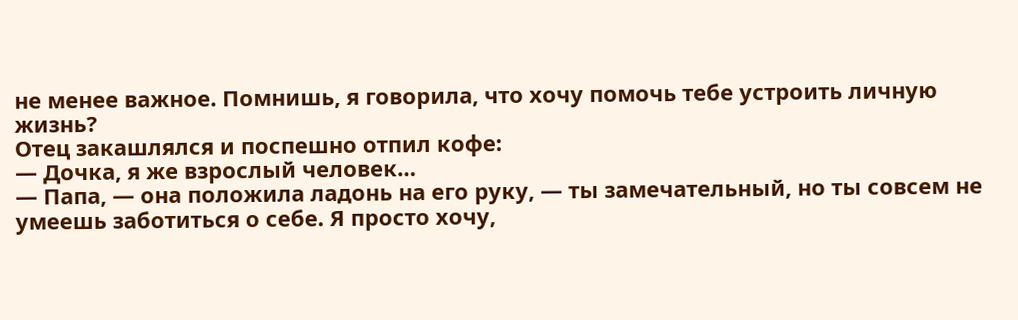не менее важное. Помнишь, я говорила, что хочу помочь тебе устроить личную жизнь?
Отец закашлялся и поспешно отпил кофе:
— Дочка, я же взрослый человек…
— Папа, — она положила ладонь на его руку, — ты замечательный, но ты совсем не умеешь заботиться о себе. Я просто хочу,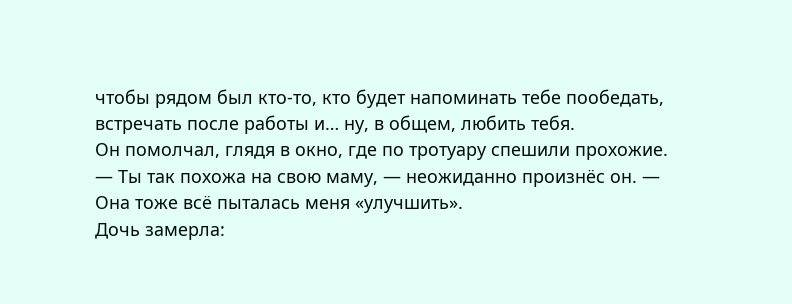чтобы рядом был кто‑то, кто будет напоминать тебе пообедать, встречать после работы и… ну, в общем, любить тебя.
Он помолчал, глядя в окно, где по тротуару спешили прохожие.
— Ты так похожа на свою маму, — неожиданно произнёс он. — Она тоже всё пыталась меня «улучшить».
Дочь замерла: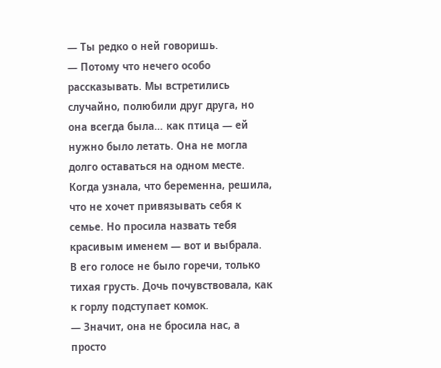— Ты редко о ней говоришь.
— Потому что нечего особо рассказывать. Мы встретились случайно, полюбили друг друга, но она всегда была… как птица — ей нужно было летать. Она не могла долго оставаться на одном месте. Когда узнала, что беременна, решила, что не хочет привязывать себя к семье. Но просила назвать тебя красивым именем — вот и выбрала.
В его голосе не было горечи, только тихая грусть. Дочь почувствовала, как к горлу подступает комок.
— Значит, она не бросила нас, а просто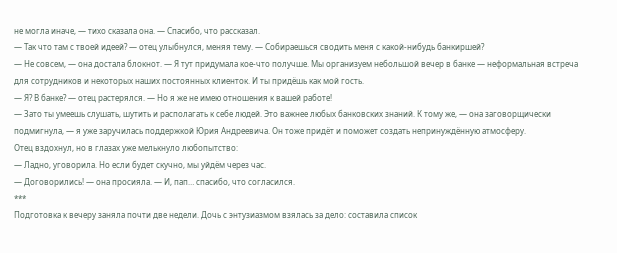не могла иначе, — тихо сказала она. — Спасибо, что рассказал.
— Так что там с твоей идеей? — отец улыбнулся, меняя тему. — Собираешься сводить меня с какой‑нибудь банкиршей?
— Не совсем, — она достала блокнот. — Я тут придумала кое‑что получше. Мы организуем небольшой вечер в банке — неформальная встреча для сотрудников и некоторых наших постоянных клиенток. И ты придёшь как мой гость.
— Я? В банке? — отец растерялся. — Но я же не имею отношения к вашей работе!
— Зато ты умеешь слушать, шутить и располагать к себе людей. Это важнее любых банковских знаний. К тому же, — она заговорщически подмигнула, — я уже заручилась поддержкой Юрия Андреевича. Он тоже придёт и поможет создать непринуждённую атмосферу.
Отец вздохнул, но в глазах уже мелькнуло любопытство:
— Ладно, уговорила. Но если будет скучно, мы уйдём через час.
— Договорились! — она просияла. — И, пап… спасибо, что согласился.
***
Подготовка к вечеру заняла почти две недели. Дочь с энтузиазмом взялась за дело: составила список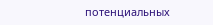потенциальных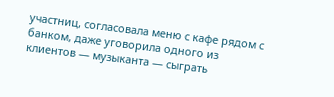участниц, согласовала меню с кафе рядом с банком, даже уговорила одного из клиентов — музыканта — сыграть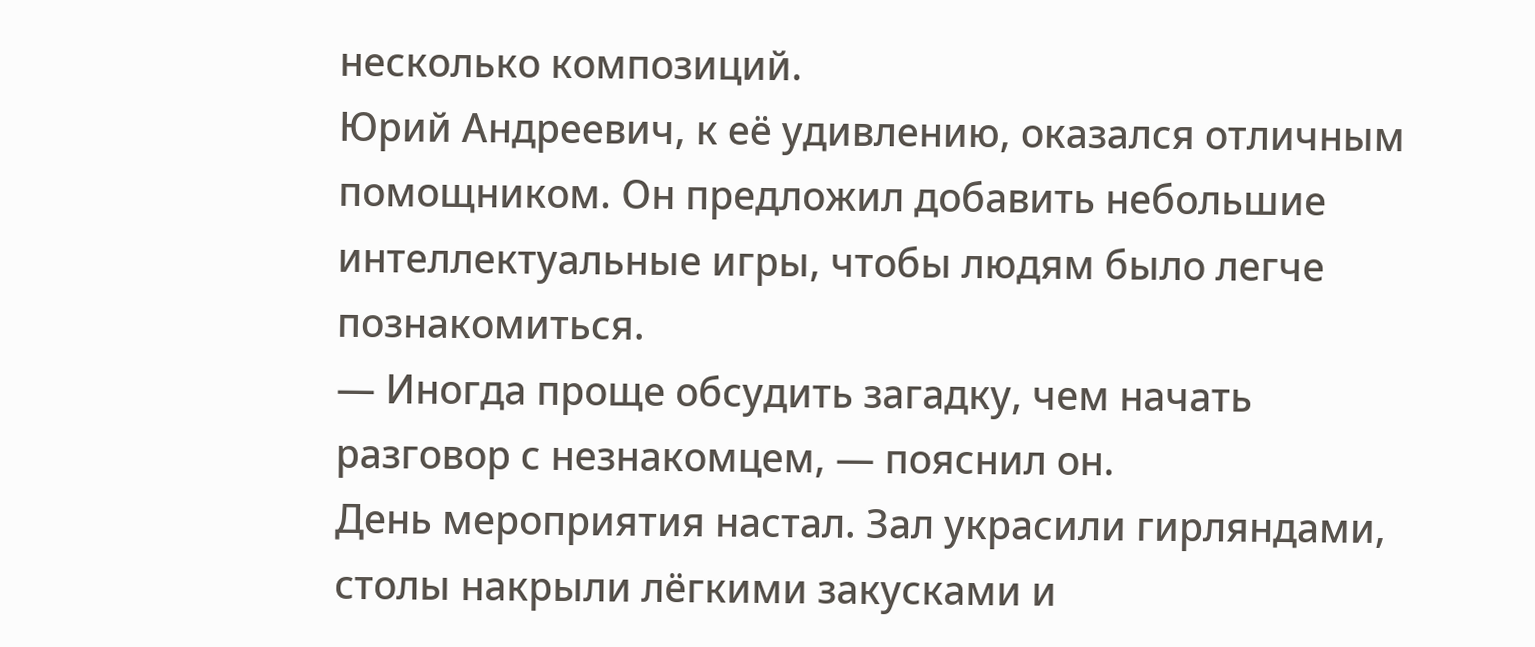несколько композиций.
Юрий Андреевич, к её удивлению, оказался отличным помощником. Он предложил добавить небольшие интеллектуальные игры, чтобы людям было легче познакомиться.
— Иногда проще обсудить загадку, чем начать разговор с незнакомцем, — пояснил он.
День мероприятия настал. Зал украсили гирляндами, столы накрыли лёгкими закусками и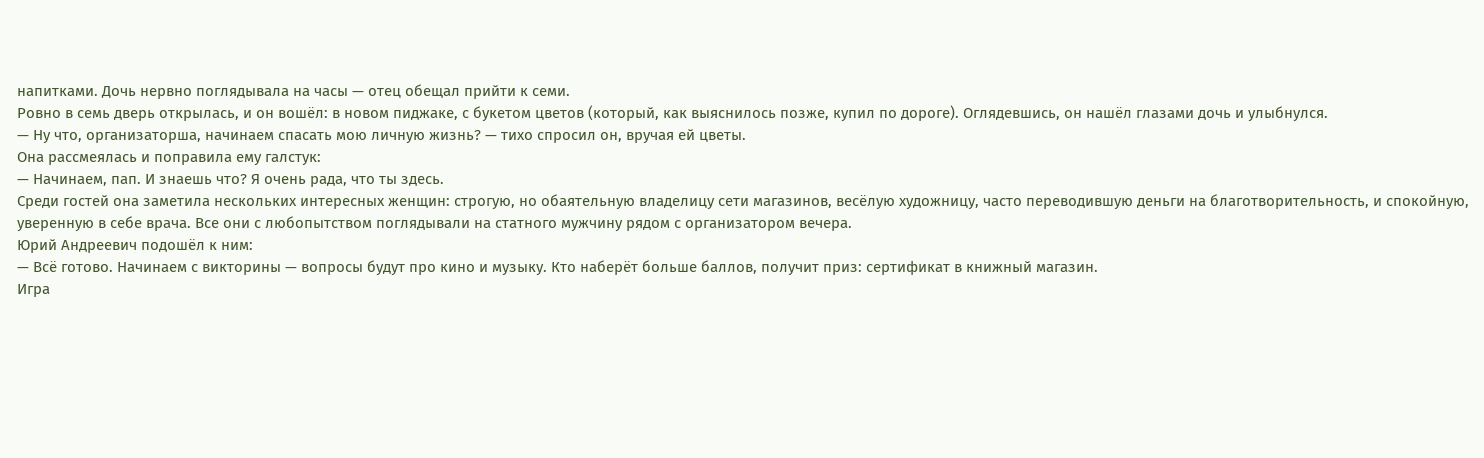напитками. Дочь нервно поглядывала на часы — отец обещал прийти к семи.
Ровно в семь дверь открылась, и он вошёл: в новом пиджаке, с букетом цветов (который, как выяснилось позже, купил по дороге). Оглядевшись, он нашёл глазами дочь и улыбнулся.
— Ну что, организаторша, начинаем спасать мою личную жизнь? — тихо спросил он, вручая ей цветы.
Она рассмеялась и поправила ему галстук:
— Начинаем, пап. И знаешь что? Я очень рада, что ты здесь.
Среди гостей она заметила нескольких интересных женщин: строгую, но обаятельную владелицу сети магазинов, весёлую художницу, часто переводившую деньги на благотворительность, и спокойную, уверенную в себе врача. Все они с любопытством поглядывали на статного мужчину рядом с организатором вечера.
Юрий Андреевич подошёл к ним:
— Всё готово. Начинаем с викторины — вопросы будут про кино и музыку. Кто наберёт больше баллов, получит приз: сертификат в книжный магазин.
Игра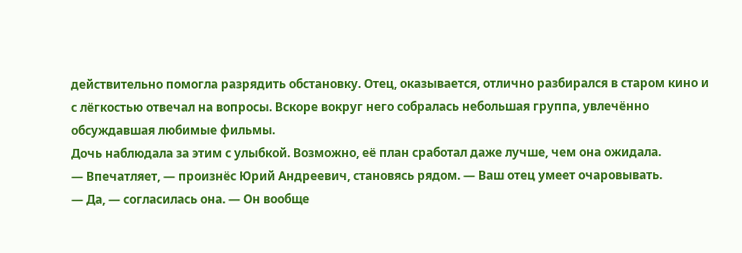действительно помогла разрядить обстановку. Отец, оказывается, отлично разбирался в старом кино и с лёгкостью отвечал на вопросы. Вскоре вокруг него собралась небольшая группа, увлечённо обсуждавшая любимые фильмы.
Дочь наблюдала за этим с улыбкой. Возможно, её план сработал даже лучше, чем она ожидала.
— Впечатляет, — произнёс Юрий Андреевич, становясь рядом. — Ваш отец умеет очаровывать.
— Да, — согласилась она. — Он вообще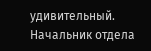удивительный.
Начальник отдела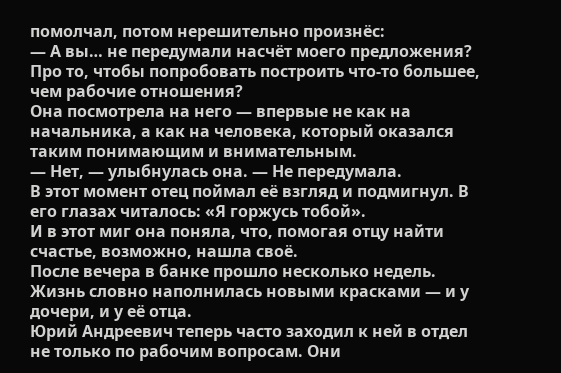помолчал, потом нерешительно произнёс:
— А вы… не передумали насчёт моего предложения? Про то, чтобы попробовать построить что‑то большее, чем рабочие отношения?
Она посмотрела на него — впервые не как на начальника, а как на человека, который оказался таким понимающим и внимательным.
— Нет, — улыбнулась она. — Не передумала.
В этот момент отец поймал её взгляд и подмигнул. В его глазах читалось: «Я горжусь тобой».
И в этот миг она поняла, что, помогая отцу найти счастье, возможно, нашла своё.
После вечера в банке прошло несколько недель. Жизнь словно наполнилась новыми красками — и у дочери, и у её отца.
Юрий Андреевич теперь часто заходил к ней в отдел не только по рабочим вопросам. Они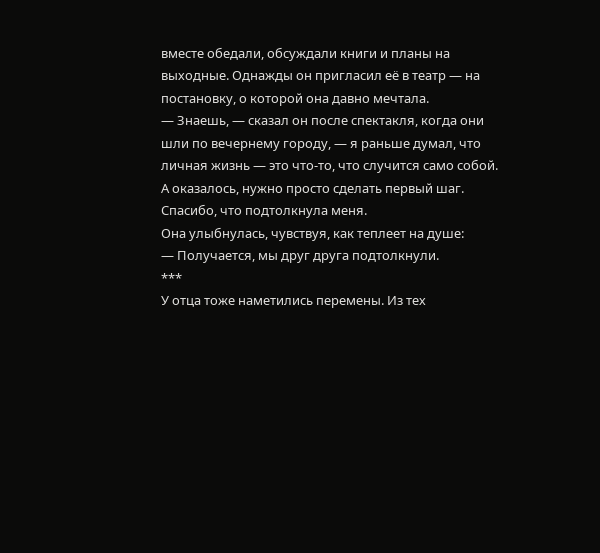вместе обедали, обсуждали книги и планы на выходные. Однажды он пригласил её в театр — на постановку, о которой она давно мечтала.
— Знаешь, — сказал он после спектакля, когда они шли по вечернему городу, — я раньше думал, что личная жизнь — это что‑то, что случится само собой. А оказалось, нужно просто сделать первый шаг. Спасибо, что подтолкнула меня.
Она улыбнулась, чувствуя, как теплеет на душе:
— Получается, мы друг друга подтолкнули.
***
У отца тоже наметились перемены. Из тех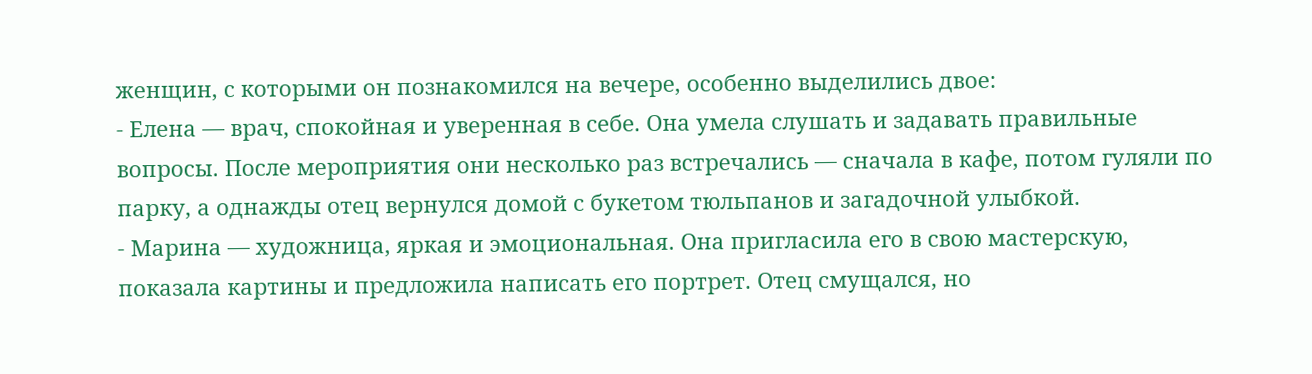женщин, с которыми он познакомился на вечере, особенно выделились двое:
- Елена — врач, спокойная и уверенная в себе. Она умела слушать и задавать правильные вопросы. После мероприятия они несколько раз встречались — сначала в кафе, потом гуляли по парку, а однажды отец вернулся домой с букетом тюльпанов и загадочной улыбкой.
- Марина — художница, яркая и эмоциональная. Она пригласила его в свою мастерскую, показала картины и предложила написать его портрет. Отец смущался, но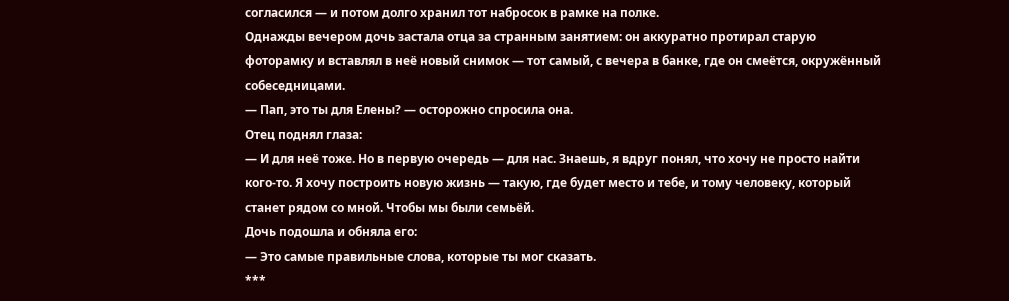согласился — и потом долго хранил тот набросок в рамке на полке.
Однажды вечером дочь застала отца за странным занятием: он аккуратно протирал старую фоторамку и вставлял в неё новый снимок — тот самый, с вечера в банке, где он смеётся, окружённый собеседницами.
— Пап, это ты для Елены? — осторожно спросила она.
Отец поднял глаза:
— И для неё тоже. Но в первую очередь — для нас. Знаешь, я вдруг понял, что хочу не просто найти кого‑то. Я хочу построить новую жизнь — такую, где будет место и тебе, и тому человеку, который станет рядом со мной. Чтобы мы были семьёй.
Дочь подошла и обняла его:
— Это самые правильные слова, которые ты мог сказать.
***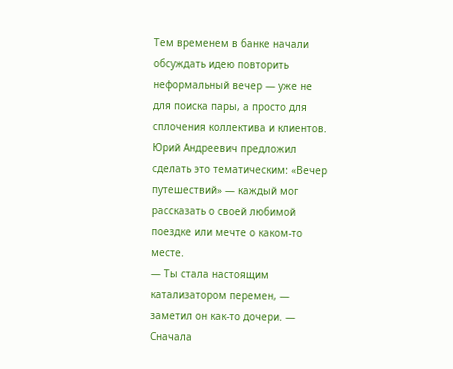Тем временем в банке начали обсуждать идею повторить неформальный вечер — уже не для поиска пары, а просто для сплочения коллектива и клиентов. Юрий Андреевич предложил сделать это тематическим: «Вечер путешествий» — каждый мог рассказать о своей любимой поездке или мечте о каком‑то месте.
— Ты стала настоящим катализатором перемен, — заметил он как‑то дочери. — Сначала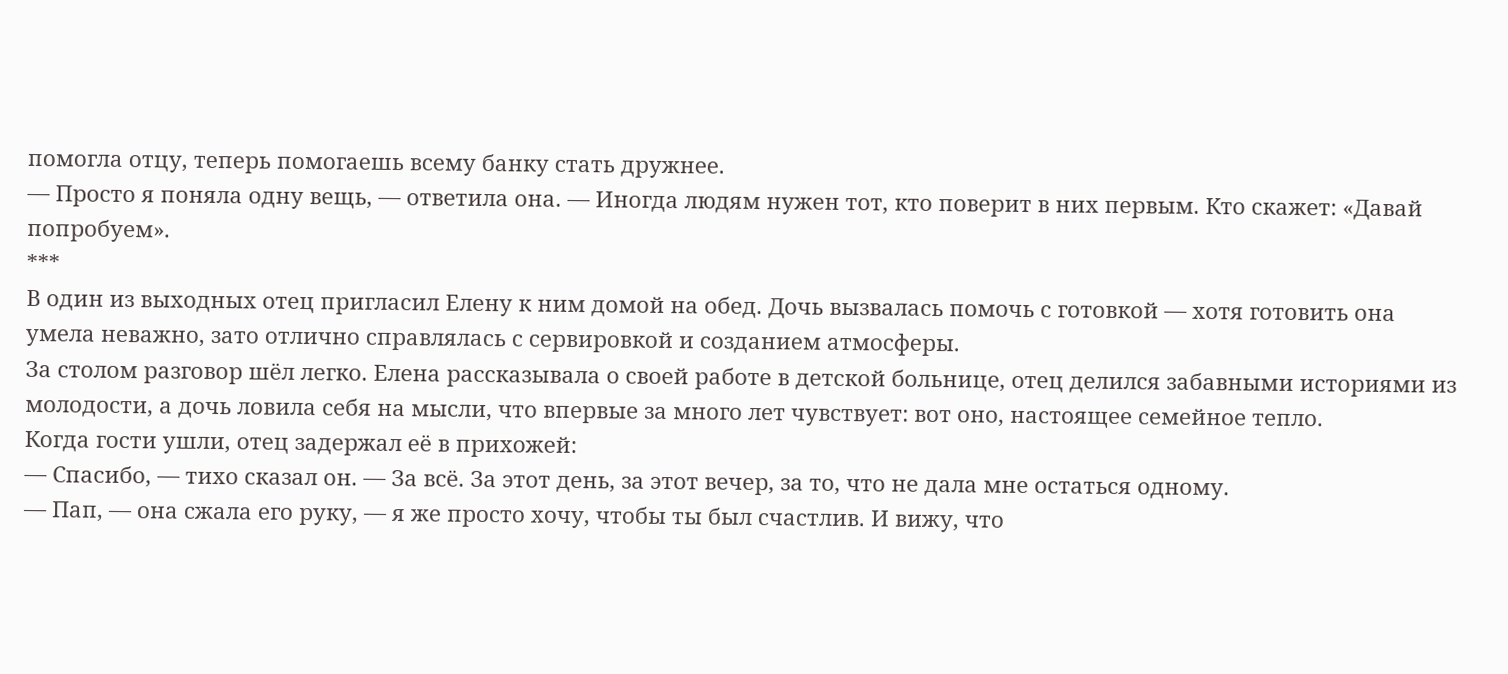помогла отцу, теперь помогаешь всему банку стать дружнее.
— Просто я поняла одну вещь, — ответила она. — Иногда людям нужен тот, кто поверит в них первым. Кто скажет: «Давай попробуем».
***
В один из выходных отец пригласил Елену к ним домой на обед. Дочь вызвалась помочь с готовкой — хотя готовить она умела неважно, зато отлично справлялась с сервировкой и созданием атмосферы.
За столом разговор шёл легко. Елена рассказывала о своей работе в детской больнице, отец делился забавными историями из молодости, а дочь ловила себя на мысли, что впервые за много лет чувствует: вот оно, настоящее семейное тепло.
Когда гости ушли, отец задержал её в прихожей:
— Спасибо, — тихо сказал он. — За всё. За этот день, за этот вечер, за то, что не дала мне остаться одному.
— Пап, — она сжала его руку, — я же просто хочу, чтобы ты был счастлив. И вижу, что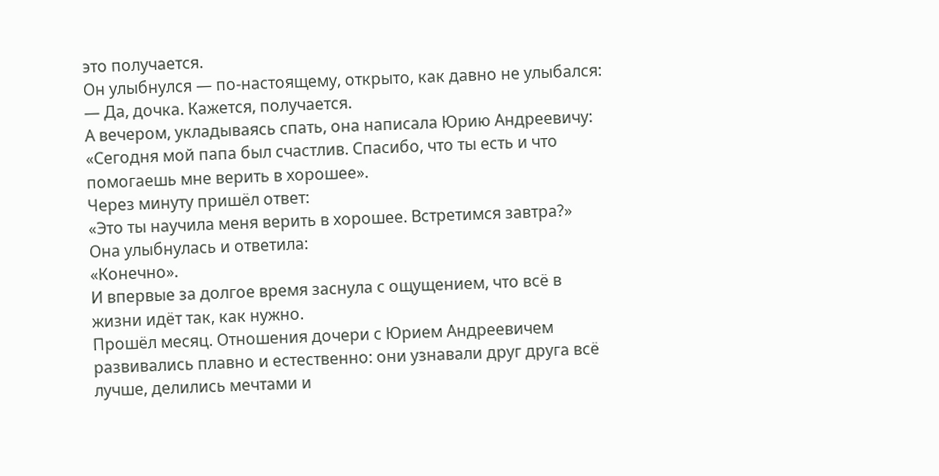это получается.
Он улыбнулся — по‑настоящему, открыто, как давно не улыбался:
— Да, дочка. Кажется, получается.
А вечером, укладываясь спать, она написала Юрию Андреевичу:
«Сегодня мой папа был счастлив. Спасибо, что ты есть и что помогаешь мне верить в хорошее».
Через минуту пришёл ответ:
«Это ты научила меня верить в хорошее. Встретимся завтра?»
Она улыбнулась и ответила:
«Конечно».
И впервые за долгое время заснула с ощущением, что всё в жизни идёт так, как нужно.
Прошёл месяц. Отношения дочери с Юрием Андреевичем развивались плавно и естественно: они узнавали друг друга всё лучше, делились мечтами и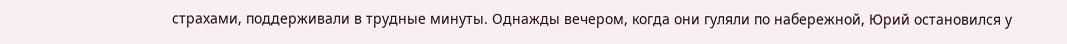страхами, поддерживали в трудные минуты. Однажды вечером, когда они гуляли по набережной, Юрий остановился у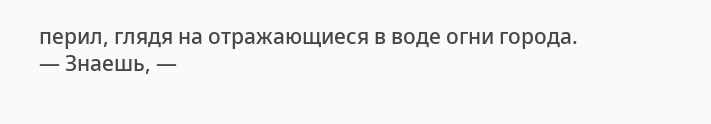перил, глядя на отражающиеся в воде огни города.
— Знаешь, —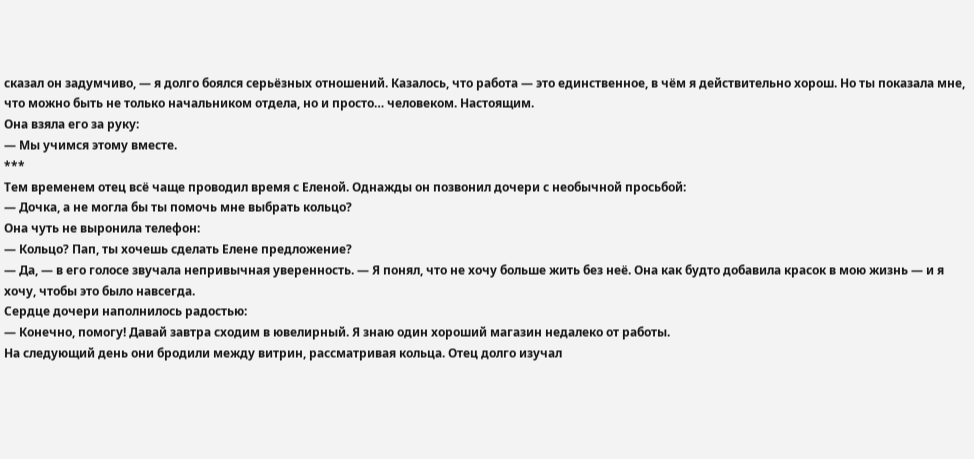сказал он задумчиво, — я долго боялся серьёзных отношений. Казалось, что работа — это единственное, в чём я действительно хорош. Но ты показала мне, что можно быть не только начальником отдела, но и просто… человеком. Настоящим.
Она взяла его за руку:
— Мы учимся этому вместе.
***
Тем временем отец всё чаще проводил время с Еленой. Однажды он позвонил дочери с необычной просьбой:
— Дочка, а не могла бы ты помочь мне выбрать кольцо?
Она чуть не выронила телефон:
— Кольцо? Пап, ты хочешь сделать Елене предложение?
— Да, — в его голосе звучала непривычная уверенность. — Я понял, что не хочу больше жить без неё. Она как будто добавила красок в мою жизнь — и я хочу, чтобы это было навсегда.
Сердце дочери наполнилось радостью:
— Конечно, помогу! Давай завтра сходим в ювелирный. Я знаю один хороший магазин недалеко от работы.
На следующий день они бродили между витрин, рассматривая кольца. Отец долго изучал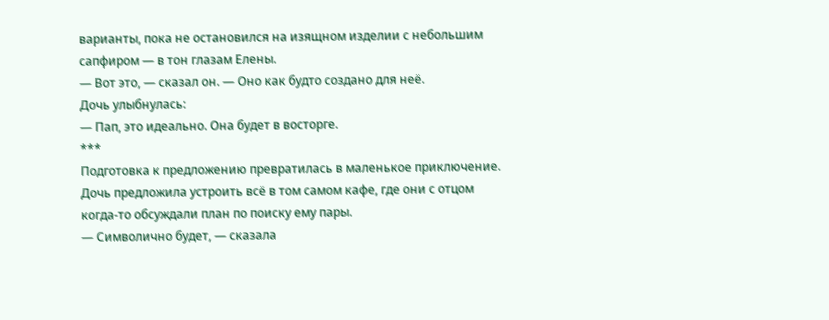варианты, пока не остановился на изящном изделии с небольшим сапфиром — в тон глазам Елены.
— Вот это, — сказал он. — Оно как будто создано для неё.
Дочь улыбнулась:
— Пап, это идеально. Она будет в восторге.
***
Подготовка к предложению превратилась в маленькое приключение. Дочь предложила устроить всё в том самом кафе, где они с отцом когда‑то обсуждали план по поиску ему пары.
— Символично будет, — сказала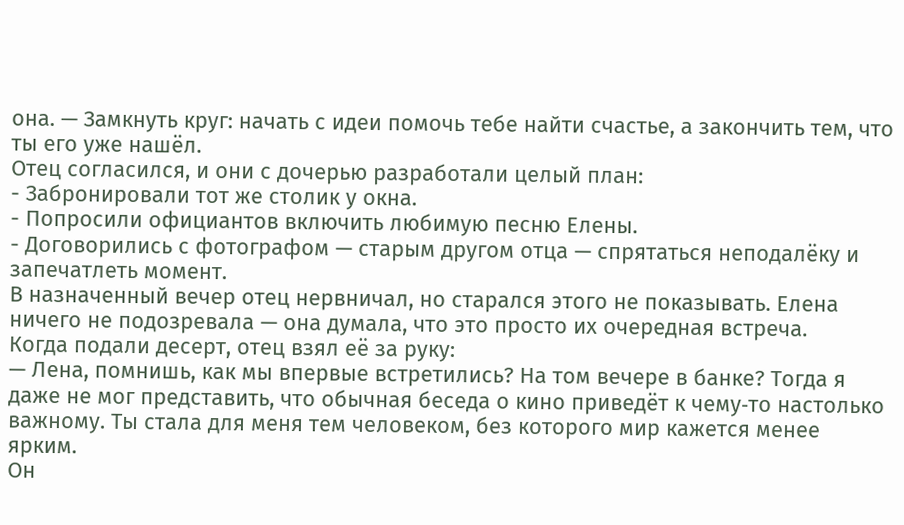она. — Замкнуть круг: начать с идеи помочь тебе найти счастье, а закончить тем, что ты его уже нашёл.
Отец согласился, и они с дочерью разработали целый план:
- Забронировали тот же столик у окна.
- Попросили официантов включить любимую песню Елены.
- Договорились с фотографом — старым другом отца — спрятаться неподалёку и запечатлеть момент.
В назначенный вечер отец нервничал, но старался этого не показывать. Елена ничего не подозревала — она думала, что это просто их очередная встреча.
Когда подали десерт, отец взял её за руку:
— Лена, помнишь, как мы впервые встретились? На том вечере в банке? Тогда я даже не мог представить, что обычная беседа о кино приведёт к чему‑то настолько важному. Ты стала для меня тем человеком, без которого мир кажется менее ярким.
Он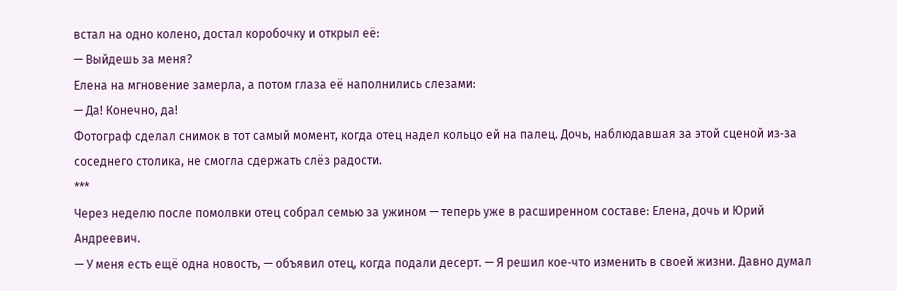встал на одно колено, достал коробочку и открыл её:
— Выйдешь за меня?
Елена на мгновение замерла, а потом глаза её наполнились слезами:
— Да! Конечно, да!
Фотограф сделал снимок в тот самый момент, когда отец надел кольцо ей на палец. Дочь, наблюдавшая за этой сценой из‑за соседнего столика, не смогла сдержать слёз радости.
***
Через неделю после помолвки отец собрал семью за ужином — теперь уже в расширенном составе: Елена, дочь и Юрий Андреевич.
— У меня есть ещё одна новость, — объявил отец, когда подали десерт. — Я решил кое‑что изменить в своей жизни. Давно думал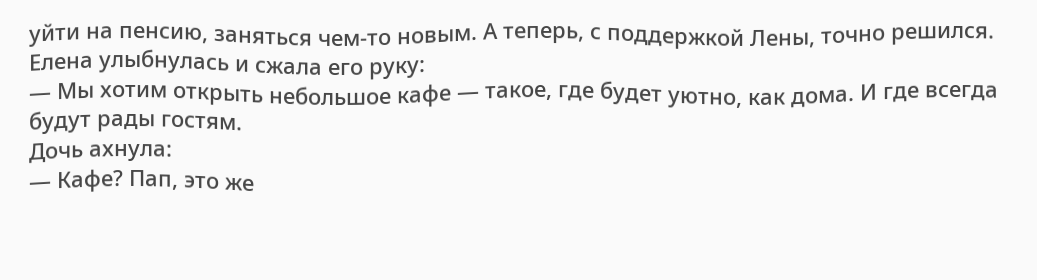уйти на пенсию, заняться чем‑то новым. А теперь, с поддержкой Лены, точно решился.
Елена улыбнулась и сжала его руку:
— Мы хотим открыть небольшое кафе — такое, где будет уютно, как дома. И где всегда будут рады гостям.
Дочь ахнула:
— Кафе? Пап, это же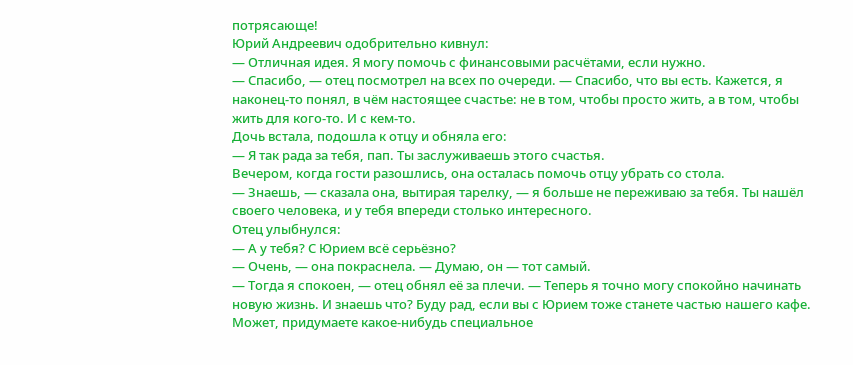потрясающе!
Юрий Андреевич одобрительно кивнул:
— Отличная идея. Я могу помочь с финансовыми расчётами, если нужно.
— Спасибо, — отец посмотрел на всех по очереди. — Спасибо, что вы есть. Кажется, я наконец‑то понял, в чём настоящее счастье: не в том, чтобы просто жить, а в том, чтобы жить для кого‑то. И с кем‑то.
Дочь встала, подошла к отцу и обняла его:
— Я так рада за тебя, пап. Ты заслуживаешь этого счастья.
Вечером, когда гости разошлись, она осталась помочь отцу убрать со стола.
— Знаешь, — сказала она, вытирая тарелку, — я больше не переживаю за тебя. Ты нашёл своего человека, и у тебя впереди столько интересного.
Отец улыбнулся:
— А у тебя? С Юрием всё серьёзно?
— Очень, — она покраснела. — Думаю, он — тот самый.
— Тогда я спокоен, — отец обнял её за плечи. — Теперь я точно могу спокойно начинать новую жизнь. И знаешь что? Буду рад, если вы с Юрием тоже станете частью нашего кафе. Может, придумаете какое‑нибудь специальное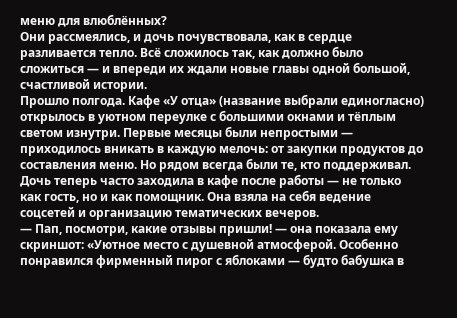меню для влюблённых?
Они рассмеялись, и дочь почувствовала, как в сердце разливается тепло. Всё сложилось так, как должно было сложиться — и впереди их ждали новые главы одной большой, счастливой истории.
Прошло полгода. Кафе «У отца» (название выбрали единогласно) открылось в уютном переулке с большими окнами и тёплым светом изнутри. Первые месяцы были непростыми — приходилось вникать в каждую мелочь: от закупки продуктов до составления меню. Но рядом всегда были те, кто поддерживал.
Дочь теперь часто заходила в кафе после работы — не только как гость, но и как помощник. Она взяла на себя ведение соцсетей и организацию тематических вечеров.
— Пап, посмотри, какие отзывы пришли! — она показала ему скриншот: «Уютное место с душевной атмосферой. Особенно понравился фирменный пирог с яблоками — будто бабушка в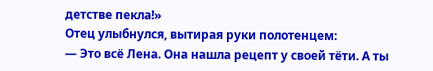детстве пекла!»
Отец улыбнулся, вытирая руки полотенцем:
— Это всё Лена. Она нашла рецепт у своей тёти. А ты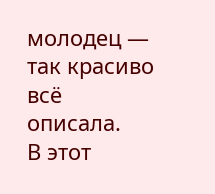молодец — так красиво всё описала.
В этот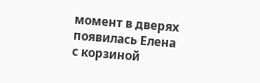момент в дверях появилась Елена с корзиной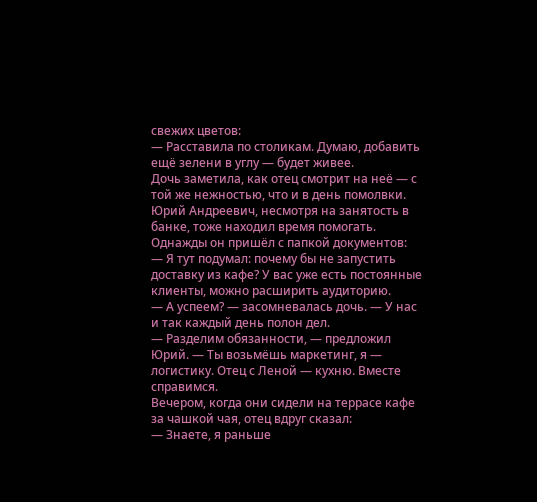свежих цветов:
— Расставила по столикам. Думаю, добавить ещё зелени в углу — будет живее.
Дочь заметила, как отец смотрит на неё — с той же нежностью, что и в день помолвки.
Юрий Андреевич, несмотря на занятость в банке, тоже находил время помогать. Однажды он пришёл с папкой документов:
— Я тут подумал: почему бы не запустить доставку из кафе? У вас уже есть постоянные клиенты, можно расширить аудиторию.
— А успеем? — засомневалась дочь. — У нас и так каждый день полон дел.
— Разделим обязанности, — предложил Юрий. — Ты возьмёшь маркетинг, я — логистику. Отец с Леной — кухню. Вместе справимся.
Вечером, когда они сидели на террасе кафе за чашкой чая, отец вдруг сказал:
— Знаете, я раньше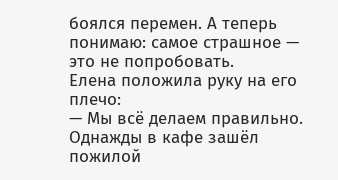боялся перемен. А теперь понимаю: самое страшное — это не попробовать.
Елена положила руку на его плечо:
— Мы всё делаем правильно.
Однажды в кафе зашёл пожилой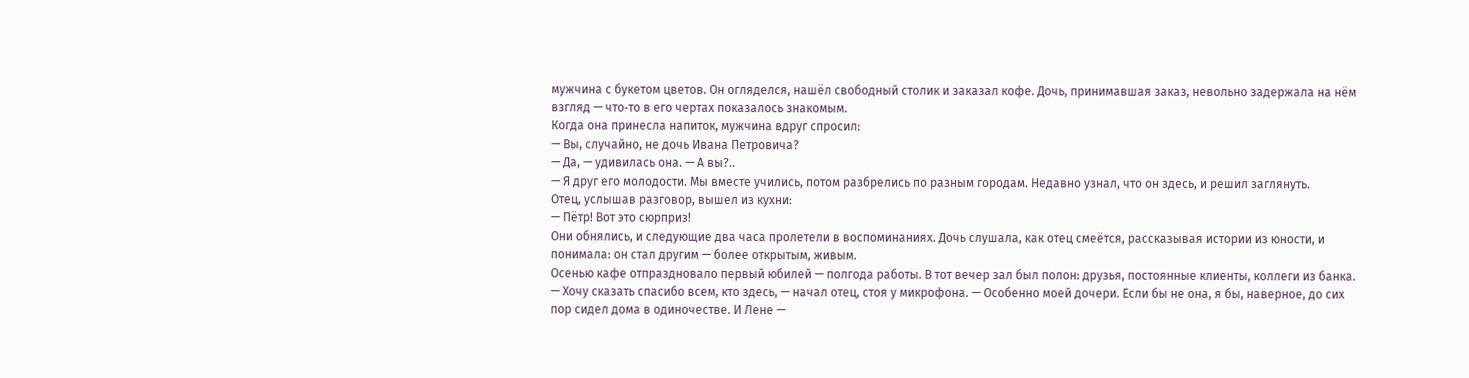мужчина с букетом цветов. Он огляделся, нашёл свободный столик и заказал кофе. Дочь, принимавшая заказ, невольно задержала на нём взгляд — что‑то в его чертах показалось знакомым.
Когда она принесла напиток, мужчина вдруг спросил:
— Вы, случайно, не дочь Ивана Петровича?
— Да, — удивилась она. — А вы?..
— Я друг его молодости. Мы вместе учились, потом разбрелись по разным городам. Недавно узнал, что он здесь, и решил заглянуть.
Отец, услышав разговор, вышел из кухни:
— Пётр! Вот это сюрприз!
Они обнялись, и следующие два часа пролетели в воспоминаниях. Дочь слушала, как отец смеётся, рассказывая истории из юности, и понимала: он стал другим — более открытым, живым.
Осенью кафе отпраздновало первый юбилей — полгода работы. В тот вечер зал был полон: друзья, постоянные клиенты, коллеги из банка.
— Хочу сказать спасибо всем, кто здесь, — начал отец, стоя у микрофона. — Особенно моей дочери. Если бы не она, я бы, наверное, до сих пор сидел дома в одиночестве. И Лене —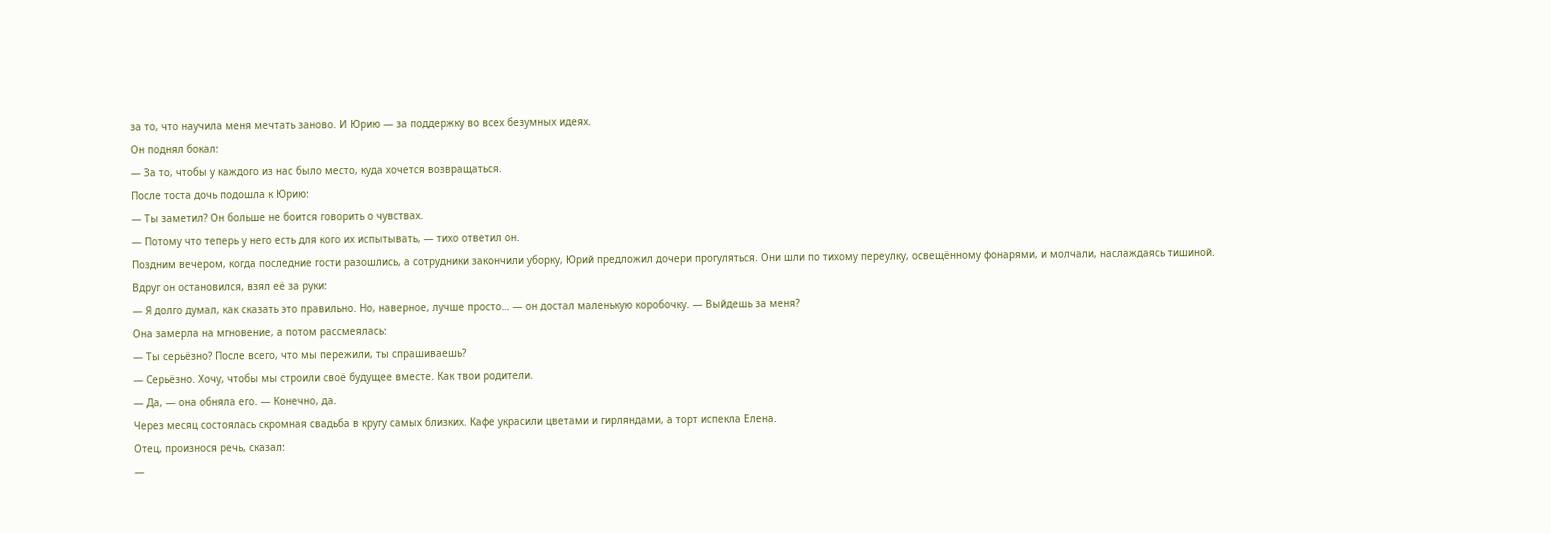за то, что научила меня мечтать заново. И Юрию — за поддержку во всех безумных идеях.
Он поднял бокал:
— За то, чтобы у каждого из нас было место, куда хочется возвращаться.
После тоста дочь подошла к Юрию:
— Ты заметил? Он больше не боится говорить о чувствах.
— Потому что теперь у него есть для кого их испытывать, — тихо ответил он.
Поздним вечером, когда последние гости разошлись, а сотрудники закончили уборку, Юрий предложил дочери прогуляться. Они шли по тихому переулку, освещённому фонарями, и молчали, наслаждаясь тишиной.
Вдруг он остановился, взял её за руки:
— Я долго думал, как сказать это правильно. Но, наверное, лучше просто… — он достал маленькую коробочку. — Выйдешь за меня?
Она замерла на мгновение, а потом рассмеялась:
— Ты серьёзно? После всего, что мы пережили, ты спрашиваешь?
— Серьёзно. Хочу, чтобы мы строили своё будущее вместе. Как твои родители.
— Да, — она обняла его. — Конечно, да.
Через месяц состоялась скромная свадьба в кругу самых близких. Кафе украсили цветами и гирляндами, а торт испекла Елена.
Отец, произнося речь, сказал:
—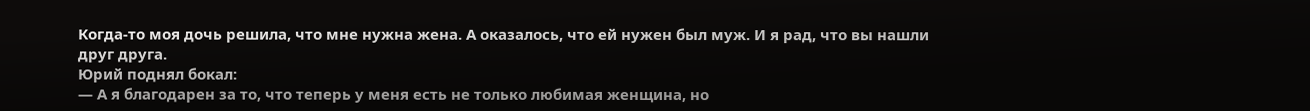Когда‑то моя дочь решила, что мне нужна жена. А оказалось, что ей нужен был муж. И я рад, что вы нашли друг друга.
Юрий поднял бокал:
— А я благодарен за то, что теперь у меня есть не только любимая женщина, но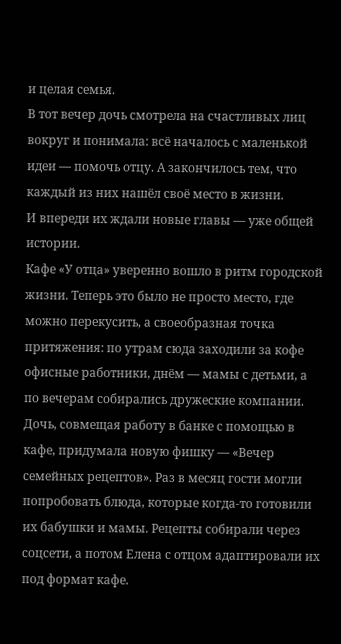и целая семья.
В тот вечер дочь смотрела на счастливых лиц вокруг и понимала: всё началось с маленькой идеи — помочь отцу. А закончилось тем, что каждый из них нашёл своё место в жизни.
И впереди их ждали новые главы — уже общей истории.
Кафе «У отца» уверенно вошло в ритм городской жизни. Теперь это было не просто место, где можно перекусить, а своеобразная точка притяжения: по утрам сюда заходили за кофе офисные работники, днём — мамы с детьми, а по вечерам собирались дружеские компании.
Дочь, совмещая работу в банке с помощью в кафе, придумала новую фишку — «Вечер семейных рецептов». Раз в месяц гости могли попробовать блюда, которые когда‑то готовили их бабушки и мамы. Рецепты собирали через соцсети, а потом Елена с отцом адаптировали их под формат кафе.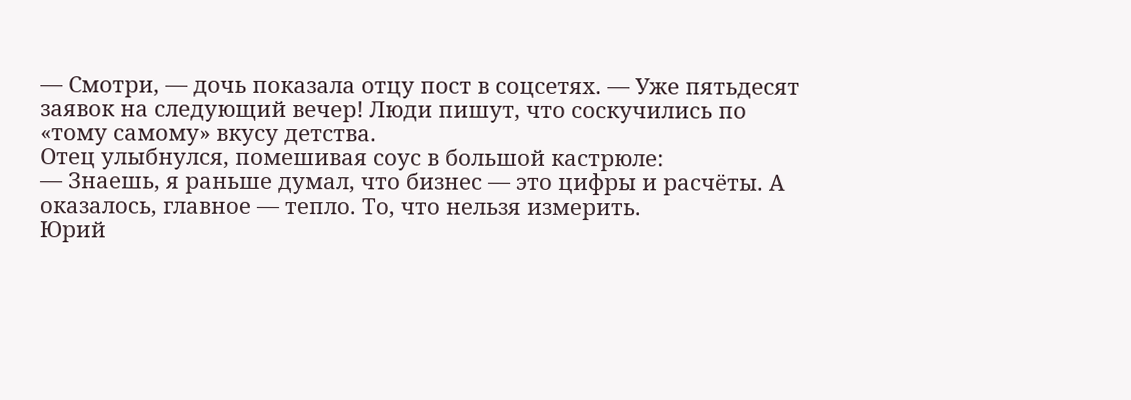— Смотри, — дочь показала отцу пост в соцсетях. — Уже пятьдесят заявок на следующий вечер! Люди пишут, что соскучились по «тому самому» вкусу детства.
Отец улыбнулся, помешивая соус в большой кастрюле:
— Знаешь, я раньше думал, что бизнес — это цифры и расчёты. А оказалось, главное — тепло. То, что нельзя измерить.
Юрий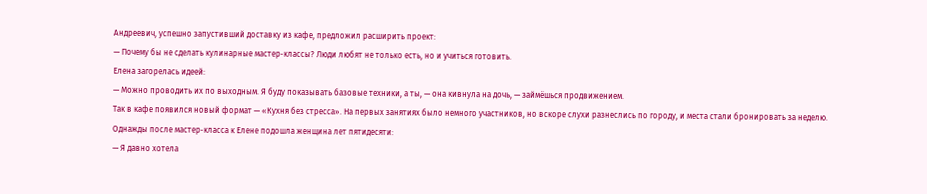Андреевич, успешно запустивший доставку из кафе, предложил расширить проект:
— Почему бы не сделать кулинарные мастер‑классы? Люди любят не только есть, но и учиться готовить.
Елена загорелась идеей:
— Можно проводить их по выходным. Я буду показывать базовые техники, а ты, — она кивнула на дочь, — займёшься продвижением.
Так в кафе появился новый формат — «Кухня без стресса». На первых занятиях было немного участников, но вскоре слухи разнеслись по городу, и места стали бронировать за неделю.
Однажды после мастер‑класса к Елене подошла женщина лет пятидесяти:
— Я давно хотела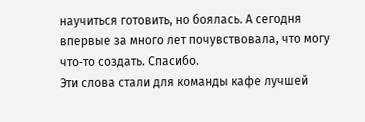научиться готовить, но боялась. А сегодня впервые за много лет почувствовала, что могу что‑то создать. Спасибо.
Эти слова стали для команды кафе лучшей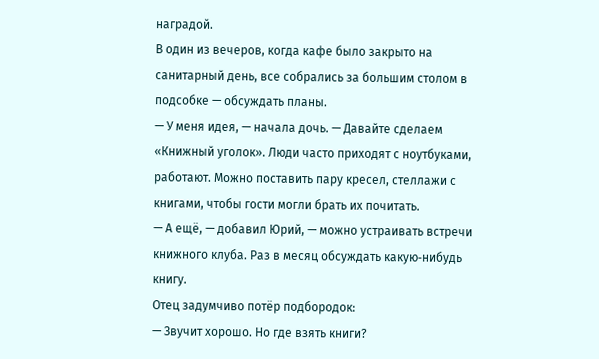наградой.
В один из вечеров, когда кафе было закрыто на санитарный день, все собрались за большим столом в подсобке — обсуждать планы.
— У меня идея, — начала дочь. — Давайте сделаем «Книжный уголок». Люди часто приходят с ноутбуками, работают. Можно поставить пару кресел, стеллажи с книгами, чтобы гости могли брать их почитать.
— А ещё, — добавил Юрий, — можно устраивать встречи книжного клуба. Раз в месяц обсуждать какую‑нибудь книгу.
Отец задумчиво потёр подбородок:
— Звучит хорошо. Но где взять книги?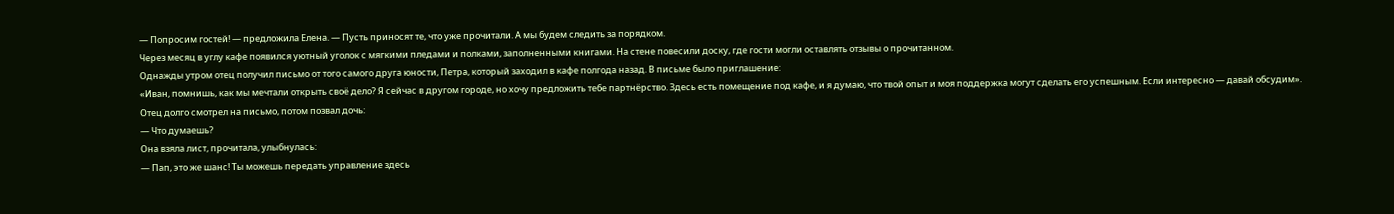— Попросим гостей! — предложила Елена. — Пусть приносят те, что уже прочитали. А мы будем следить за порядком.
Через месяц в углу кафе появился уютный уголок с мягкими пледами и полками, заполненными книгами. На стене повесили доску, где гости могли оставлять отзывы о прочитанном.
Однажды утром отец получил письмо от того самого друга юности, Петра, который заходил в кафе полгода назад. В письме было приглашение:
«Иван, помнишь, как мы мечтали открыть своё дело? Я сейчас в другом городе, но хочу предложить тебе партнёрство. Здесь есть помещение под кафе, и я думаю, что твой опыт и моя поддержка могут сделать его успешным. Если интересно — давай обсудим».
Отец долго смотрел на письмо, потом позвал дочь:
— Что думаешь?
Она взяла лист, прочитала, улыбнулась:
— Пап, это же шанс! Ты можешь передать управление здесь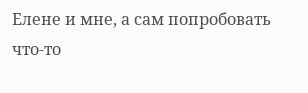Елене и мне, а сам попробовать что‑то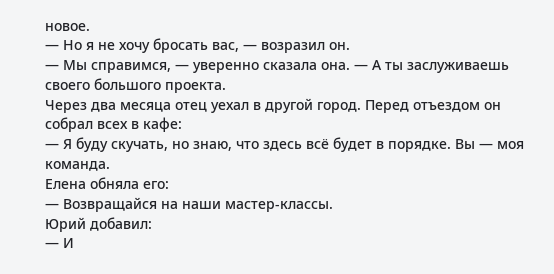новое.
— Но я не хочу бросать вас, — возразил он.
— Мы справимся, — уверенно сказала она. — А ты заслуживаешь своего большого проекта.
Через два месяца отец уехал в другой город. Перед отъездом он собрал всех в кафе:
— Я буду скучать, но знаю, что здесь всё будет в порядке. Вы — моя команда.
Елена обняла его:
— Возвращайся на наши мастер‑классы.
Юрий добавил:
— И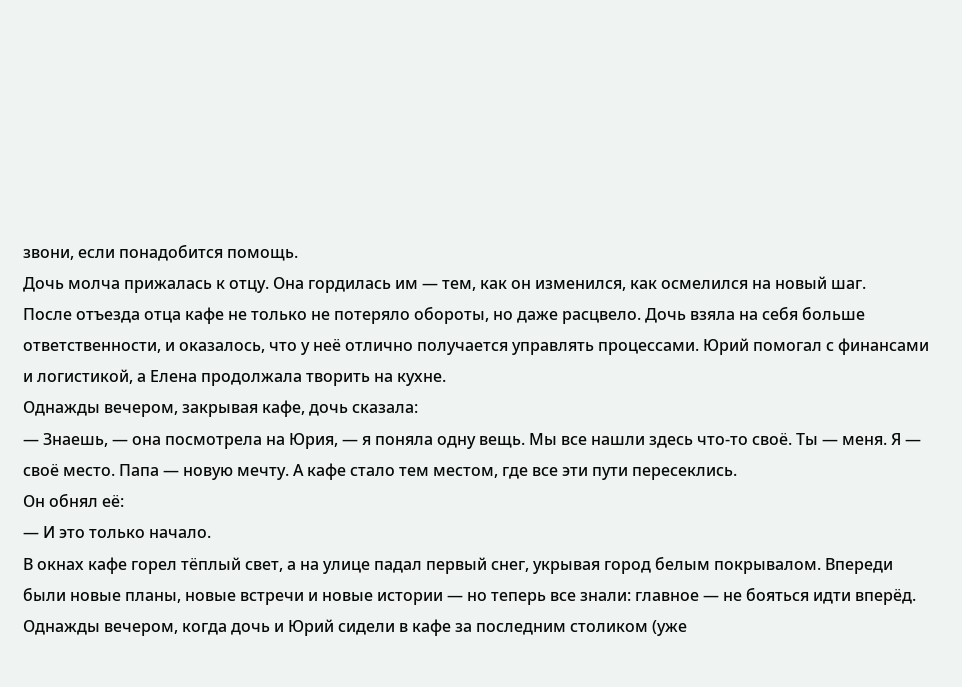звони, если понадобится помощь.
Дочь молча прижалась к отцу. Она гордилась им — тем, как он изменился, как осмелился на новый шаг.
После отъезда отца кафе не только не потеряло обороты, но даже расцвело. Дочь взяла на себя больше ответственности, и оказалось, что у неё отлично получается управлять процессами. Юрий помогал с финансами и логистикой, а Елена продолжала творить на кухне.
Однажды вечером, закрывая кафе, дочь сказала:
— Знаешь, — она посмотрела на Юрия, — я поняла одну вещь. Мы все нашли здесь что‑то своё. Ты — меня. Я — своё место. Папа — новую мечту. А кафе стало тем местом, где все эти пути пересеклись.
Он обнял её:
— И это только начало.
В окнах кафе горел тёплый свет, а на улице падал первый снег, укрывая город белым покрывалом. Впереди были новые планы, новые встречи и новые истории — но теперь все знали: главное — не бояться идти вперёд.
Однажды вечером, когда дочь и Юрий сидели в кафе за последним столиком (уже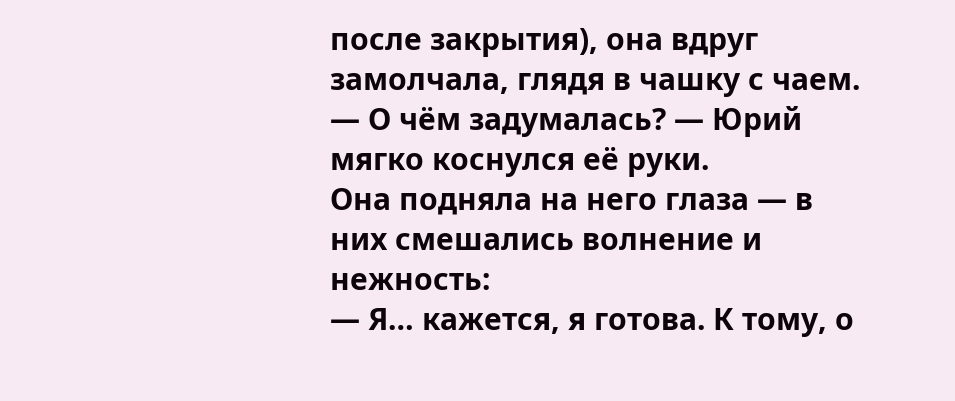после закрытия), она вдруг замолчала, глядя в чашку с чаем.
— О чём задумалась? — Юрий мягко коснулся её руки.
Она подняла на него глаза — в них смешались волнение и нежность:
— Я… кажется, я готова. К тому, о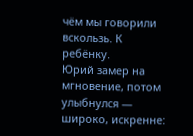чём мы говорили вскользь. К ребёнку.
Юрий замер на мгновение, потом улыбнулся — широко, искренне: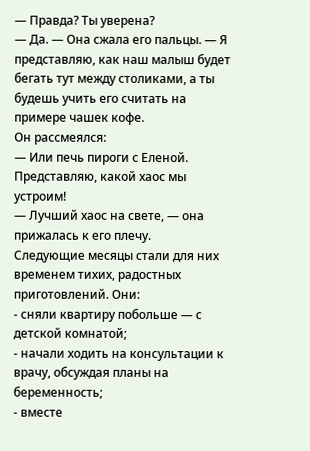— Правда? Ты уверена?
— Да. — Она сжала его пальцы. — Я представляю, как наш малыш будет бегать тут между столиками, а ты будешь учить его считать на примере чашек кофе.
Он рассмеялся:
— Или печь пироги с Еленой. Представляю, какой хаос мы устроим!
— Лучший хаос на свете, — она прижалась к его плечу.
Следующие месяцы стали для них временем тихих, радостных приготовлений. Они:
- сняли квартиру побольше — с детской комнатой;
- начали ходить на консультации к врачу, обсуждая планы на беременность;
- вместе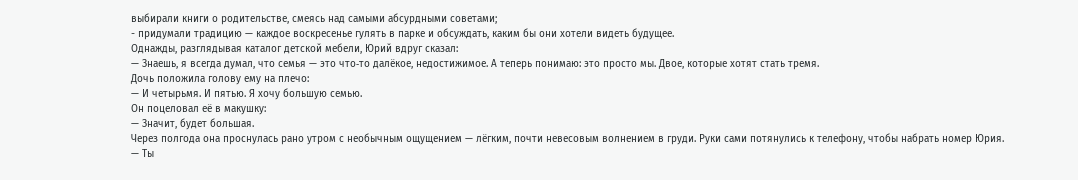выбирали книги о родительстве, смеясь над самыми абсурдными советами;
- придумали традицию — каждое воскресенье гулять в парке и обсуждать, каким бы они хотели видеть будущее.
Однажды, разглядывая каталог детской мебели, Юрий вдруг сказал:
— Знаешь, я всегда думал, что семья — это что‑то далёкое, недостижимое. А теперь понимаю: это просто мы. Двое, которые хотят стать тремя.
Дочь положила голову ему на плечо:
— И четырьмя. И пятью. Я хочу большую семью.
Он поцеловал её в макушку:
— Значит, будет большая.
Через полгода она проснулась рано утром с необычным ощущением — лёгким, почти невесовым волнением в груди. Руки сами потянулись к телефону, чтобы набрать номер Юрия.
— Ты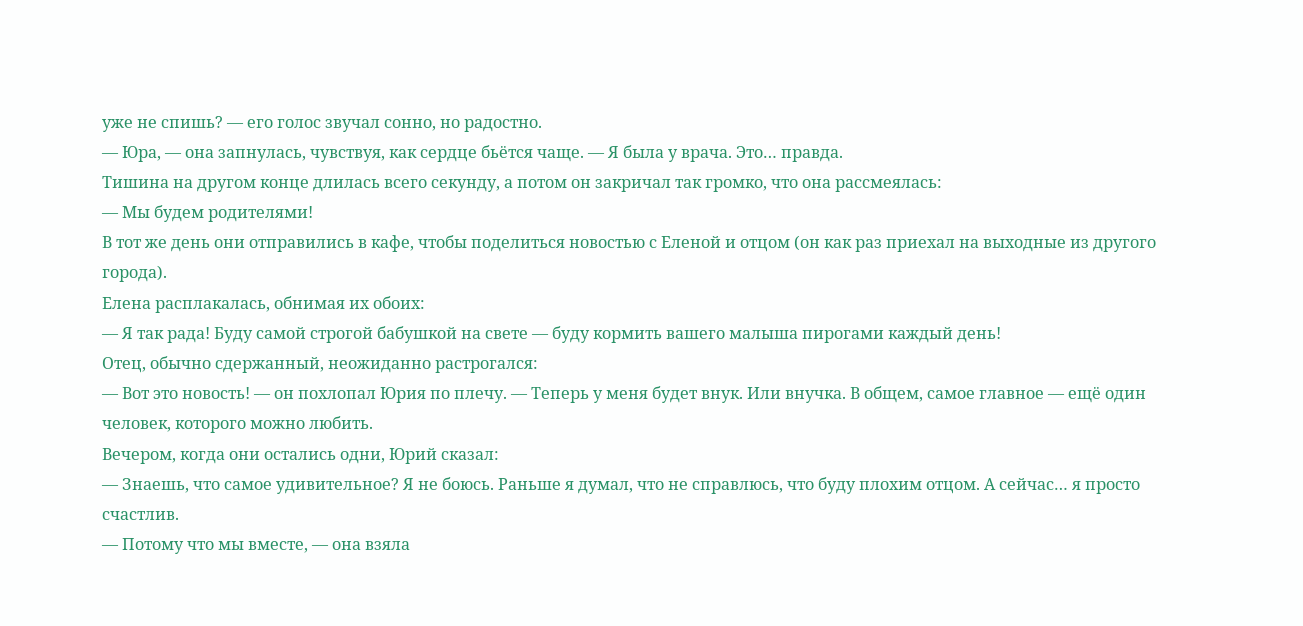уже не спишь? — его голос звучал сонно, но радостно.
— Юра, — она запнулась, чувствуя, как сердце бьётся чаще. — Я была у врача. Это… правда.
Тишина на другом конце длилась всего секунду, а потом он закричал так громко, что она рассмеялась:
— Мы будем родителями!
В тот же день они отправились в кафе, чтобы поделиться новостью с Еленой и отцом (он как раз приехал на выходные из другого города).
Елена расплакалась, обнимая их обоих:
— Я так рада! Буду самой строгой бабушкой на свете — буду кормить вашего малыша пирогами каждый день!
Отец, обычно сдержанный, неожиданно растрогался:
— Вот это новость! — он похлопал Юрия по плечу. — Теперь у меня будет внук. Или внучка. В общем, самое главное — ещё один человек, которого можно любить.
Вечером, когда они остались одни, Юрий сказал:
— Знаешь, что самое удивительное? Я не боюсь. Раньше я думал, что не справлюсь, что буду плохим отцом. А сейчас… я просто счастлив.
— Потому что мы вместе, — она взяла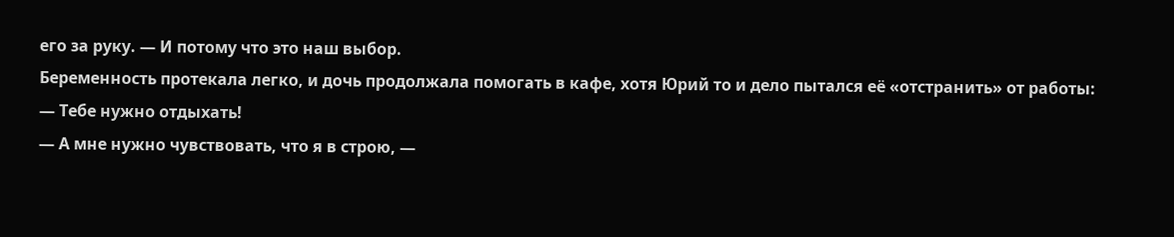его за руку. — И потому что это наш выбор.
Беременность протекала легко, и дочь продолжала помогать в кафе, хотя Юрий то и дело пытался её «отстранить» от работы:
— Тебе нужно отдыхать!
— А мне нужно чувствовать, что я в строю, —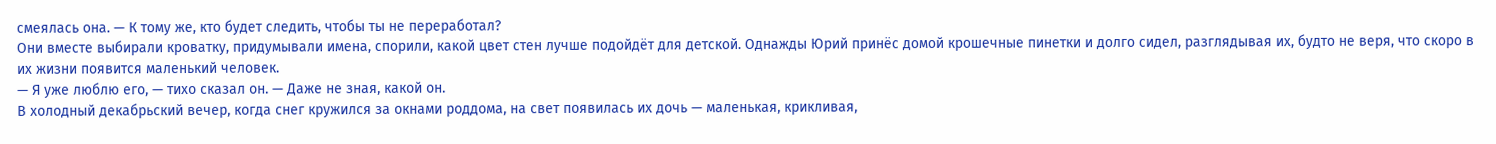смеялась она. — К тому же, кто будет следить, чтобы ты не переработал?
Они вместе выбирали кроватку, придумывали имена, спорили, какой цвет стен лучше подойдёт для детской. Однажды Юрий принёс домой крошечные пинетки и долго сидел, разглядывая их, будто не веря, что скоро в их жизни появится маленький человек.
— Я уже люблю его, — тихо сказал он. — Даже не зная, какой он.
В холодный декабрьский вечер, когда снег кружился за окнами роддома, на свет появилась их дочь — маленькая, крикливая,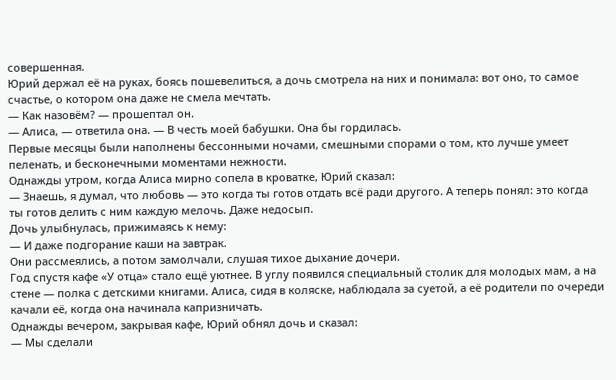совершенная.
Юрий держал её на руках, боясь пошевелиться, а дочь смотрела на них и понимала: вот оно, то самое счастье, о котором она даже не смела мечтать.
— Как назовём? — прошептал он.
— Алиса, — ответила она. — В честь моей бабушки. Она бы гордилась.
Первые месяцы были наполнены бессонными ночами, смешными спорами о том, кто лучше умеет пеленать, и бесконечными моментами нежности.
Однажды утром, когда Алиса мирно сопела в кроватке, Юрий сказал:
— Знаешь, я думал, что любовь — это когда ты готов отдать всё ради другого. А теперь понял: это когда ты готов делить с ним каждую мелочь. Даже недосып.
Дочь улыбнулась, прижимаясь к нему:
— И даже подгорание каши на завтрак.
Они рассмеялись, а потом замолчали, слушая тихое дыхание дочери.
Год спустя кафе «У отца» стало ещё уютнее. В углу появился специальный столик для молодых мам, а на стене — полка с детскими книгами. Алиса, сидя в коляске, наблюдала за суетой, а её родители по очереди качали её, когда она начинала капризничать.
Однажды вечером, закрывая кафе, Юрий обнял дочь и сказал:
— Мы сделали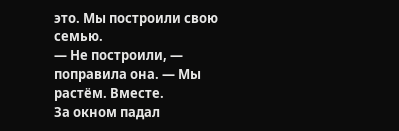это. Мы построили свою семью.
— Не построили, — поправила она. — Мы растём. Вместе.
За окном падал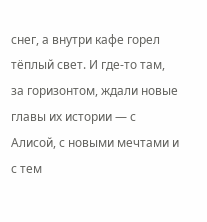снег, а внутри кафе горел тёплый свет. И где‑то там, за горизонтом, ждали новые главы их истории — с Алисой, с новыми мечтами и с тем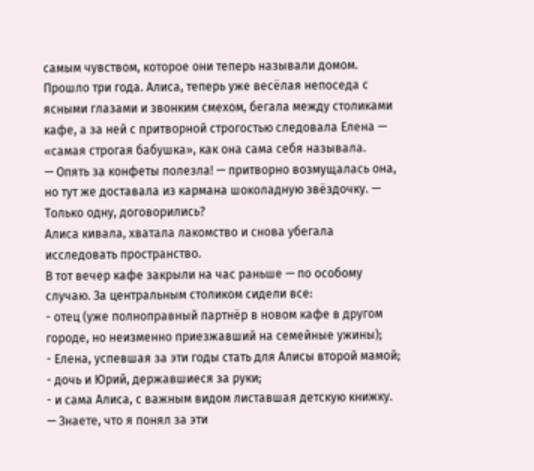самым чувством, которое они теперь называли домом.
Прошло три года. Алиса, теперь уже весёлая непоседа с ясными глазами и звонким смехом, бегала между столиками кафе, а за ней с притворной строгостью следовала Елена — «самая строгая бабушка», как она сама себя называла.
— Опять за конфеты полезла! — притворно возмущалась она, но тут же доставала из кармана шоколадную звёздочку. — Только одну, договорились?
Алиса кивала, хватала лакомство и снова убегала исследовать пространство.
В тот вечер кафе закрыли на час раньше — по особому случаю. За центральным столиком сидели все:
- отец (уже полноправный партнёр в новом кафе в другом городе, но неизменно приезжавший на семейные ужины);
- Елена, успевшая за эти годы стать для Алисы второй мамой;
- дочь и Юрий, державшиеся за руки;
- и сама Алиса, с важным видом листавшая детскую книжку.
— Знаете, что я понял за эти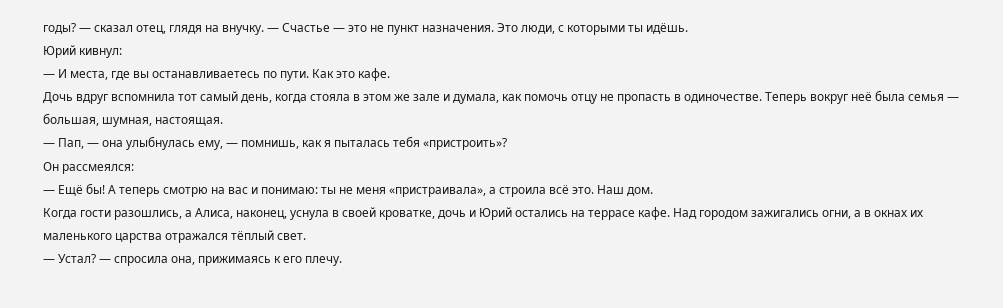годы? — сказал отец, глядя на внучку. — Счастье — это не пункт назначения. Это люди, с которыми ты идёшь.
Юрий кивнул:
— И места, где вы останавливаетесь по пути. Как это кафе.
Дочь вдруг вспомнила тот самый день, когда стояла в этом же зале и думала, как помочь отцу не пропасть в одиночестве. Теперь вокруг неё была семья — большая, шумная, настоящая.
— Пап, — она улыбнулась ему, — помнишь, как я пыталась тебя «пристроить»?
Он рассмеялся:
— Ещё бы! А теперь смотрю на вас и понимаю: ты не меня «пристраивала», а строила всё это. Наш дом.
Когда гости разошлись, а Алиса, наконец, уснула в своей кроватке, дочь и Юрий остались на террасе кафе. Над городом зажигались огни, а в окнах их маленького царства отражался тёплый свет.
— Устал? — спросила она, прижимаясь к его плечу.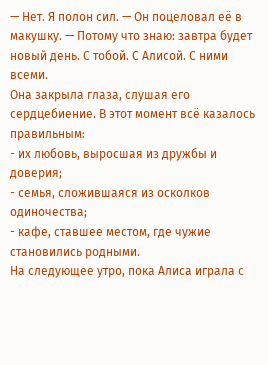— Нет. Я полон сил. — Он поцеловал её в макушку. — Потому что знаю: завтра будет новый день. С тобой. С Алисой. С ними всеми.
Она закрыла глаза, слушая его сердцебиение. В этот момент всё казалось правильным:
- их любовь, выросшая из дружбы и доверия;
- семья, сложившаяся из осколков одиночества;
- кафе, ставшее местом, где чужие становились родными.
На следующее утро, пока Алиса играла с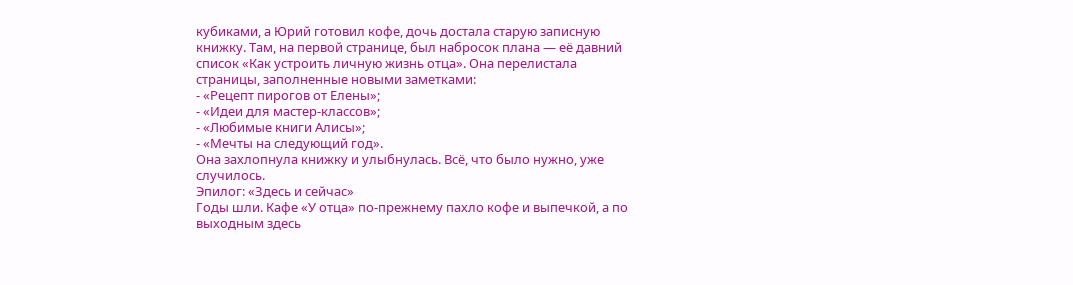кубиками, а Юрий готовил кофе, дочь достала старую записную книжку. Там, на первой странице, был набросок плана — её давний список «Как устроить личную жизнь отца». Она перелистала страницы, заполненные новыми заметками:
- «Рецепт пирогов от Елены»;
- «Идеи для мастер‑классов»;
- «Любимые книги Алисы»;
- «Мечты на следующий год».
Она захлопнула книжку и улыбнулась. Всё, что было нужно, уже случилось.
Эпилог: «Здесь и сейчас»
Годы шли. Кафе «У отца» по‑прежнему пахло кофе и выпечкой, а по выходным здесь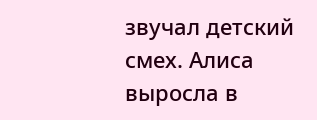звучал детский смех. Алиса выросла в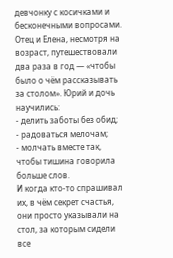девчонку с косичками и бесконечными вопросами. Отец и Елена, несмотря на возраст, путешествовали два раза в год — «чтобы было о чём рассказывать за столом». Юрий и дочь научились:
- делить заботы без обид;
- радоваться мелочам;
- молчать вместе так, чтобы тишина говорила больше слов.
И когда кто‑то спрашивал их, в чём секрет счастья, они просто указывали на стол, за которым сидели все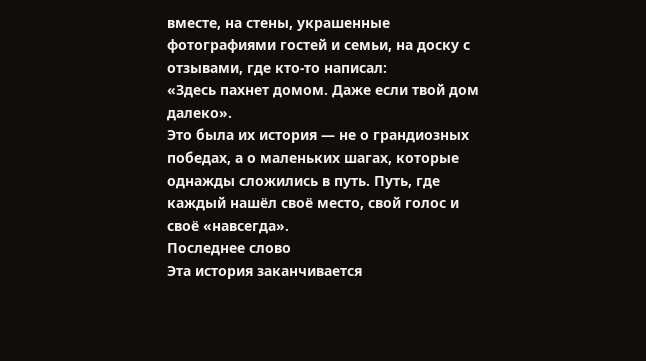вместе, на стены, украшенные фотографиями гостей и семьи, на доску с отзывами, где кто‑то написал:
«Здесь пахнет домом. Даже если твой дом далеко».
Это была их история — не о грандиозных победах, а о маленьких шагах, которые однажды сложились в путь. Путь, где каждый нашёл своё место, свой голос и своё «навсегда».
Последнее слово
Эта история заканчивается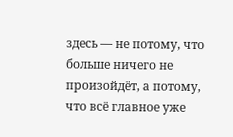здесь — не потому, что больше ничего не произойдёт, а потому, что всё главное уже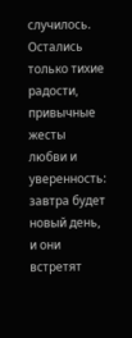случилось. Остались только тихие радости, привычные жесты любви и уверенность: завтра будет новый день, и они встретят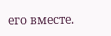его вместе.